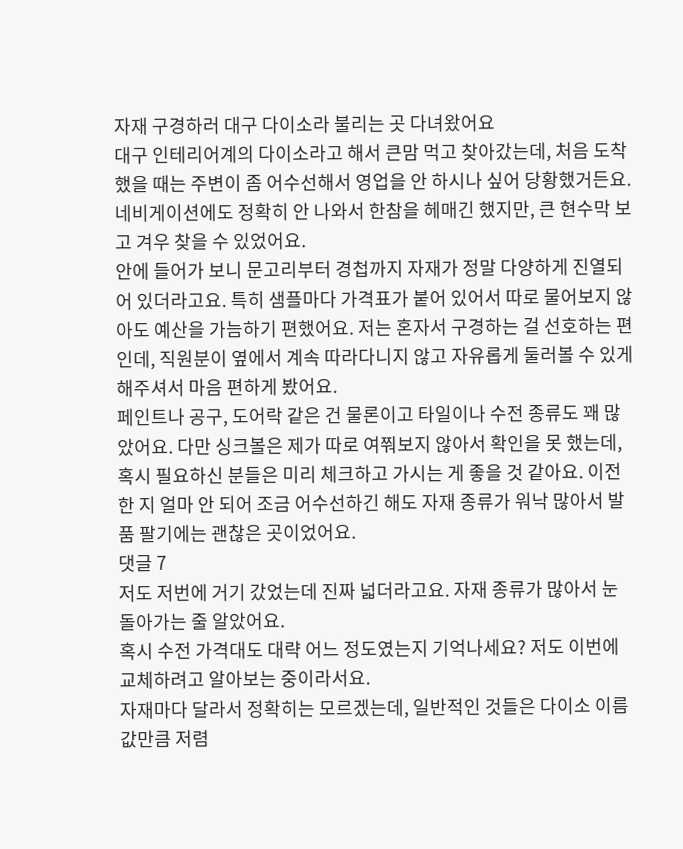자재 구경하러 대구 다이소라 불리는 곳 다녀왔어요
대구 인테리어계의 다이소라고 해서 큰맘 먹고 찾아갔는데, 처음 도착했을 때는 주변이 좀 어수선해서 영업을 안 하시나 싶어 당황했거든요. 네비게이션에도 정확히 안 나와서 한참을 헤매긴 했지만, 큰 현수막 보고 겨우 찾을 수 있었어요.
안에 들어가 보니 문고리부터 경첩까지 자재가 정말 다양하게 진열되어 있더라고요. 특히 샘플마다 가격표가 붙어 있어서 따로 물어보지 않아도 예산을 가늠하기 편했어요. 저는 혼자서 구경하는 걸 선호하는 편인데, 직원분이 옆에서 계속 따라다니지 않고 자유롭게 둘러볼 수 있게 해주셔서 마음 편하게 봤어요.
페인트나 공구, 도어락 같은 건 물론이고 타일이나 수전 종류도 꽤 많았어요. 다만 싱크볼은 제가 따로 여쭤보지 않아서 확인을 못 했는데, 혹시 필요하신 분들은 미리 체크하고 가시는 게 좋을 것 같아요. 이전한 지 얼마 안 되어 조금 어수선하긴 해도 자재 종류가 워낙 많아서 발품 팔기에는 괜찮은 곳이었어요.
댓글 7
저도 저번에 거기 갔었는데 진짜 넓더라고요. 자재 종류가 많아서 눈 돌아가는 줄 알았어요.
혹시 수전 가격대도 대략 어느 정도였는지 기억나세요? 저도 이번에 교체하려고 알아보는 중이라서요.
자재마다 달라서 정확히는 모르겠는데, 일반적인 것들은 다이소 이름값만큼 저렴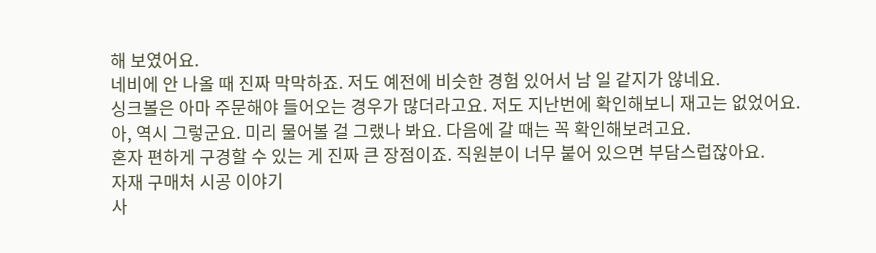해 보였어요.
네비에 안 나올 때 진짜 막막하죠. 저도 예전에 비슷한 경험 있어서 남 일 같지가 않네요.
싱크볼은 아마 주문해야 들어오는 경우가 많더라고요. 저도 지난번에 확인해보니 재고는 없었어요.
아, 역시 그렇군요. 미리 물어볼 걸 그랬나 봐요. 다음에 갈 때는 꼭 확인해보려고요.
혼자 편하게 구경할 수 있는 게 진짜 큰 장점이죠. 직원분이 너무 붙어 있으면 부담스럽잖아요.
자재 구매처 시공 이야기
사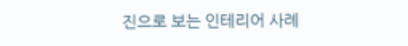진으로 보는 인테리어 사례